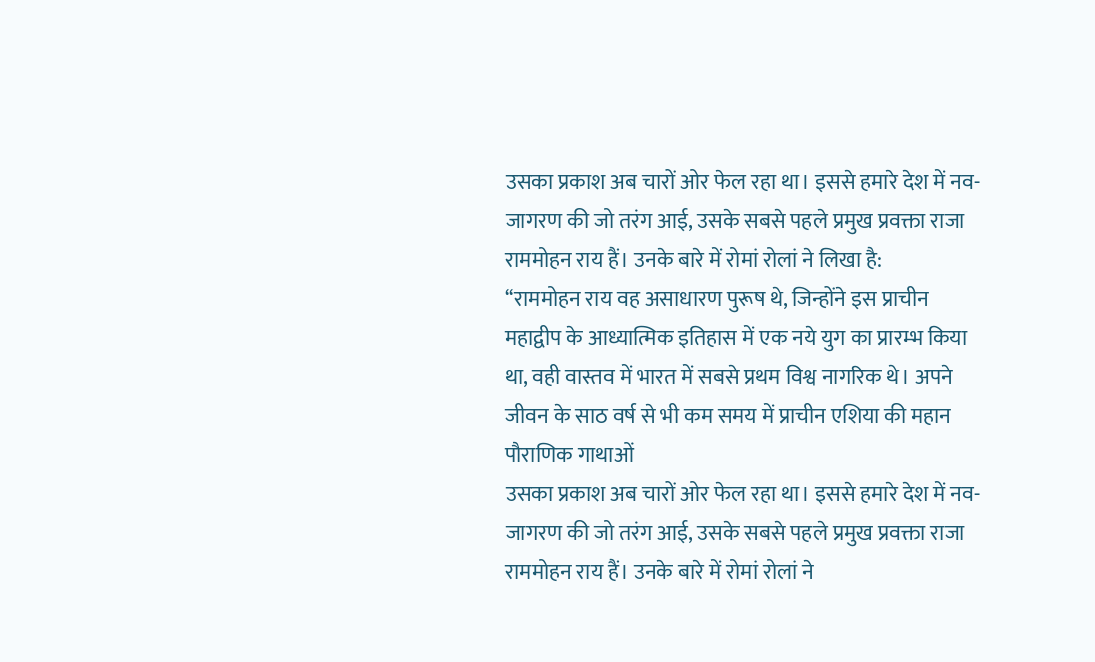उसका प्रकाश अब चारों ओर फेल रहा था। इससे हमारे देश में नव-जागरण की जो तरंग आई, उसके सबसे पहले प्रमुख प्रवक्ता राजा राममोहन राय हैं। उनके बारे में रोमां रोलां ने लिखा है:
‘‘राममोहन राय वह असाधारण पुरूष थे, जिन्होंने इस प्राचीन महाद्वीप के आध्यात्मिक इतिहास में एक नये युग का प्रारम्भ किया था, वही वास्तव में भारत में सबसे प्रथम विश्व नागरिक थे। अपने जीवन के साठ वर्ष से भी कम समय में प्राचीन एशिया की महान पौराणिक गाथाओं
उसका प्रकाश अब चारों ओर फेल रहा था। इससे हमारे देश में नव-जागरण की जो तरंग आई, उसके सबसे पहले प्रमुख प्रवक्ता राजा राममोहन राय हैं। उनके बारे में रोमां रोलां ने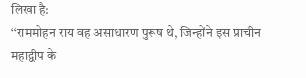लिखा है:
‘‘राममोहन राय वह असाधारण पुरूष थे, जिन्होंने इस प्राचीन महाद्वीप के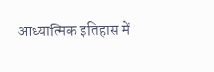आध्यात्मिक इतिहास में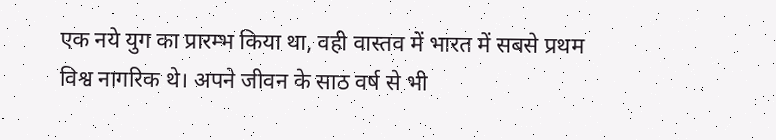एक नये युग का प्रारम्भ किया था, वही वास्तव में भारत में सबसे प्रथम विश्व नागरिक थे। अपने जीवन के साठ वर्ष से भी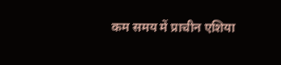कम समय में प्राचीन एशिया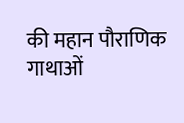की महान पौराणिक गाथाओं